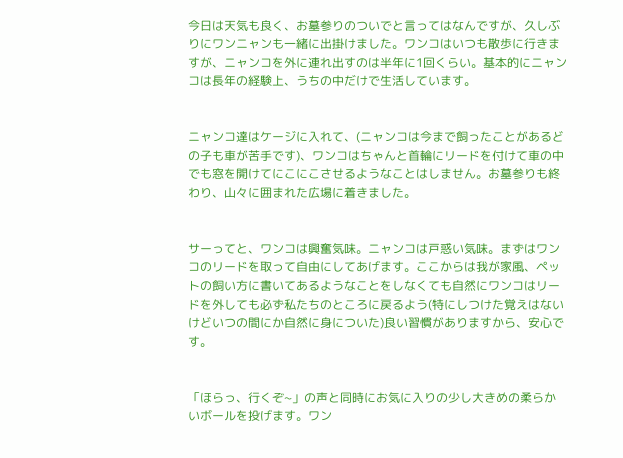今日は天気も良く、お墓参りのついでと言ってはなんですが、久しぶりにワンニャンも一緒に出掛けました。ワンコはいつも散歩に行きますが、ニャンコを外に連れ出すのは半年に1回くらい。基本的にニャンコは長年の経験上、うちの中だけで生活しています。


ニャンコ達はケージに入れて、(ニャンコは今まで飼ったことがあるどの子も車が苦手です)、ワンコはちゃんと首輪にリードを付けて車の中でも窓を開けてにこにこさせるようなことはしません。お墓参りも終わり、山々に囲まれた広場に着きました。


サーってと、ワンコは興奮気味。ニャンコは戸惑い気味。まずはワンコのリードを取って自由にしてあげます。ここからは我が家風、ペットの飼い方に書いてあるようなことをしなくても自然にワンコはリードを外しても必ず私たちのところに戻るよう(特にしつけた覚えはないけどいつの間にか自然に身についた)良い習慣がありますから、安心です。


「ほらっ、行くぞ~」の声と同時にお気に入りの少し大きめの柔らかいボールを投げます。ワン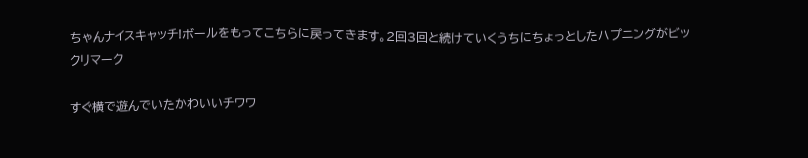ちゃんナイスキャッチ!ボールをもってこちらに戻ってきます。2回3回と続けていくうちにちょっとしたハプニングがビックリマーク

すぐ横で遊んでいたかわいいチワワ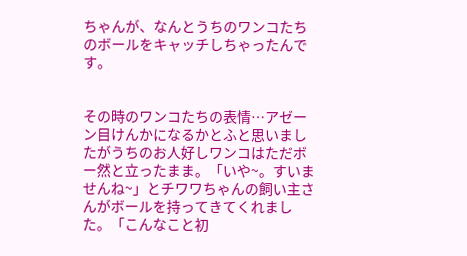ちゃんが、なんとうちのワンコたちのボールをキャッチしちゃったんです。


その時のワンコたちの表情…アゼーン目けんかになるかとふと思いましたがうちのお人好しワンコはただボー然と立ったまま。「いや~。すいませんね~」とチワワちゃんの飼い主さんがボールを持ってきてくれました。「こんなこと初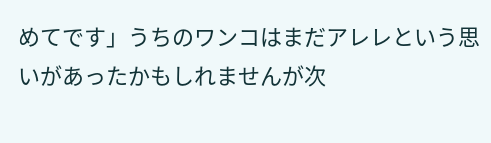めてです」うちのワンコはまだアレレという思いがあったかもしれませんが次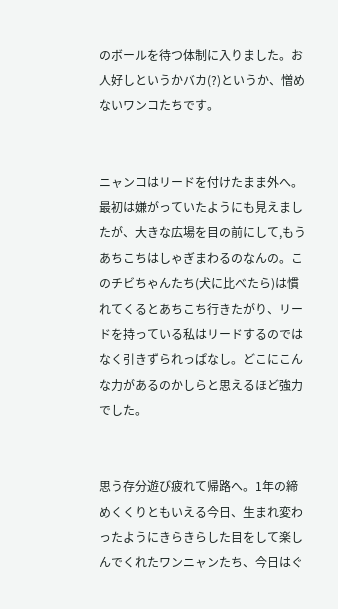のボールを待つ体制に入りました。お人好しというかバカ(?)というか、憎めないワンコたちです。


ニャンコはリードを付けたまま外へ。最初は嫌がっていたようにも見えましたが、大きな広場を目の前にして,もうあちこちはしゃぎまわるのなんの。このチビちゃんたち(犬に比べたら)は慣れてくるとあちこち行きたがり、リードを持っている私はリードするのではなく引きずられっぱなし。どこにこんな力があるのかしらと思えるほど強力でした。


思う存分遊び疲れて帰路へ。1年の締めくくりともいえる今日、生まれ変わったようにきらきらした目をして楽しんでくれたワンニャンたち、今日はぐ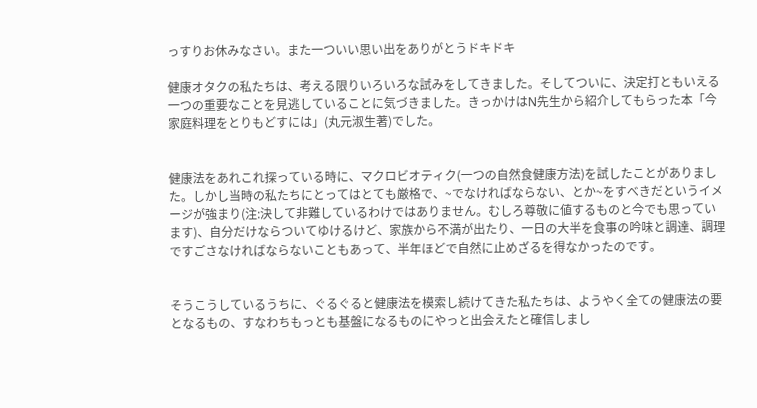っすりお休みなさい。また一ついい思い出をありがとうドキドキ

健康オタクの私たちは、考える限りいろいろな試みをしてきました。そしてついに、決定打ともいえる一つの重要なことを見逃していることに気づきました。きっかけはN先生から紹介してもらった本「今家庭料理をとりもどすには」(丸元淑生著)でした。


健康法をあれこれ探っている時に、マクロビオティク(一つの自然食健康方法)を試したことがありました。しかし当時の私たちにとってはとても厳格で、~でなければならない、とか~をすべきだというイメージが強まり(注:決して非難しているわけではありません。むしろ尊敬に値するものと今でも思っています)、自分だけならついてゆけるけど、家族から不満が出たり、一日の大半を食事の吟味と調達、調理ですごさなければならないこともあって、半年ほどで自然に止めざるを得なかったのです。


そうこうしているうちに、ぐるぐると健康法を模索し続けてきた私たちは、ようやく全ての健康法の要となるもの、すなわちもっとも基盤になるものにやっと出会えたと確信しまし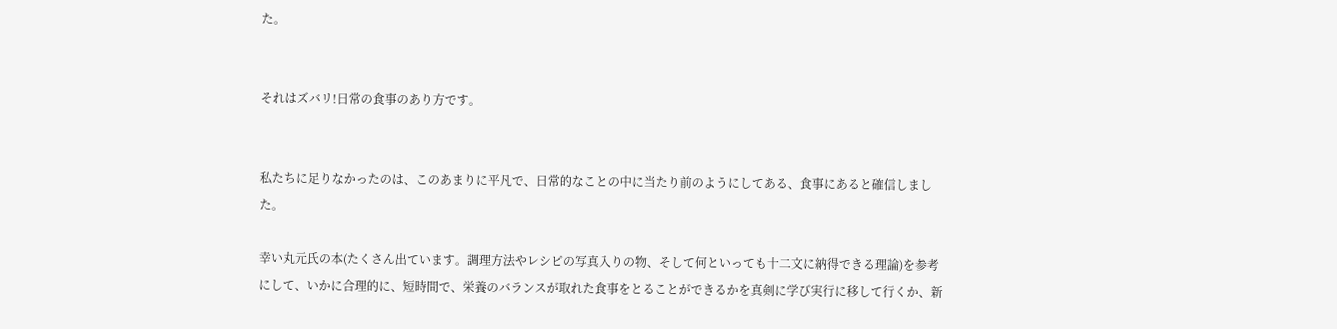た。


それはズバリ!日常の食事のあり方です。


私たちに足りなかったのは、このあまりに平凡で、日常的なことの中に当たり前のようにしてある、食事にあると確信しました。

幸い丸元氏の本(たくさん出ています。調理方法やレシピの写真入りの物、そして何といっても十二文に納得できる理論)を参考にして、いかに合理的に、短時間で、栄養のバランスが取れた食事をとることができるかを真剣に学び実行に移して行くか、新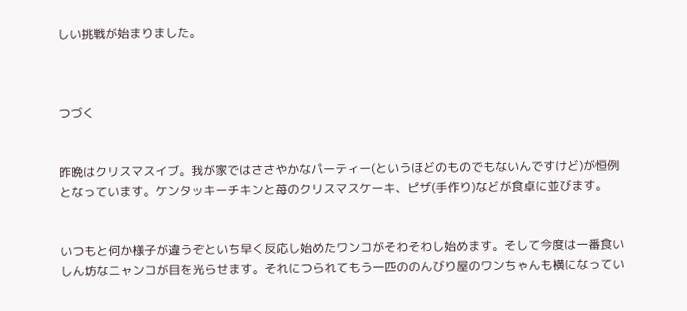しい挑戦が始まりました。



つづく


昨晩はクリスマスイブ。我が家ではささやかなパーティー(というほどのものでもないんですけど)が恒例となっています。ケンタッキーチキンと苺のクリスマスケーキ、ピザ(手作り)などが食卓に並びます。


いつもと何か様子が違うぞといち早く反応し始めたワンコがそわそわし始めます。そして今度は一番食いしん坊なニャンコが目を光らせます。それにつられてもう一匹ののんびり屋のワンちゃんも横になってい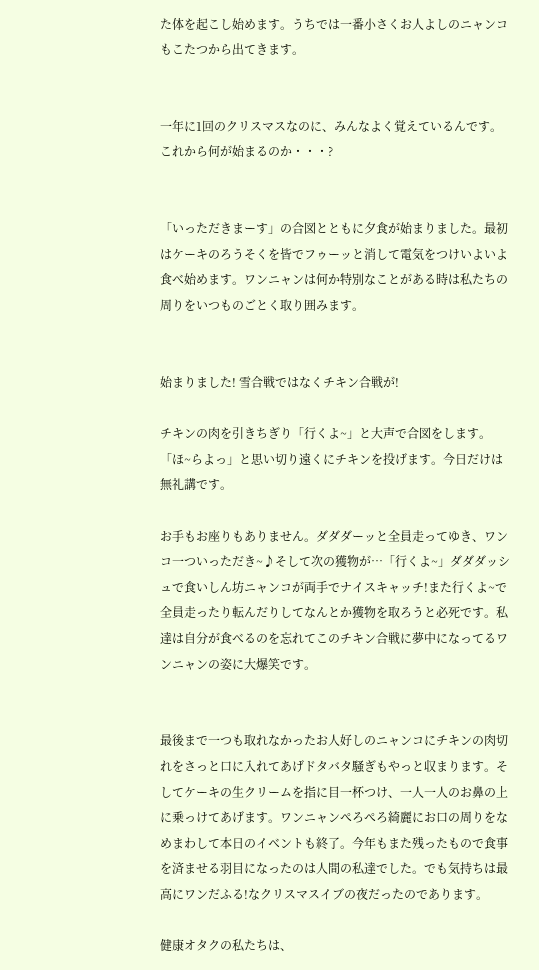た体を起こし始めます。うちでは一番小さくお人よしのニャンコもこたつから出てきます。


一年に1回のクリスマスなのに、みんなよく覚えているんです。これから何が始まるのか・・・?


「いっただきまーす」の合図とともに夕食が始まりました。最初はケーキのろうそくを皆でフゥーッと消して電気をつけいよいよ食べ始めます。ワンニャンは何か特別なことがある時は私たちの周りをいつものごとく取り囲みます。


始まりました! 雪合戦ではなくチキン合戦が!

チキンの肉を引きちぎり「行くよ~」と大声で合図をします。「ほ~らよっ」と思い切り遠くにチキンを投げます。今日だけは無礼講です。

お手もお座りもありません。ダダダーッと全員走ってゆき、ワンコ一ついっただき~♪そして次の獲物が…「行くよ~」ダダダッシュで食いしん坊ニャンコが両手でナイスキャッチ!また行くよ~で全員走ったり転んだりしてなんとか獲物を取ろうと必死です。私達は自分が食べるのを忘れてこのチキン合戦に夢中になってるワンニャンの姿に大爆笑です。


最後まで一つも取れなかったお人好しのニャンコにチキンの肉切れをさっと口に入れてあげドタバタ騒ぎもやっと収まります。そしてケーキの生クリームを指に目一杯つけ、一人一人のお鼻の上に乗っけてあげます。ワンニャンぺろぺろ綺麗にお口の周りをなめまわして本日のイベントも終了。今年もまた残ったもので食事を済ませる羽目になったのは人間の私達でした。でも気持ちは最高にワンだふる!なクリスマスイブの夜だったのであります。

健康オタクの私たちは、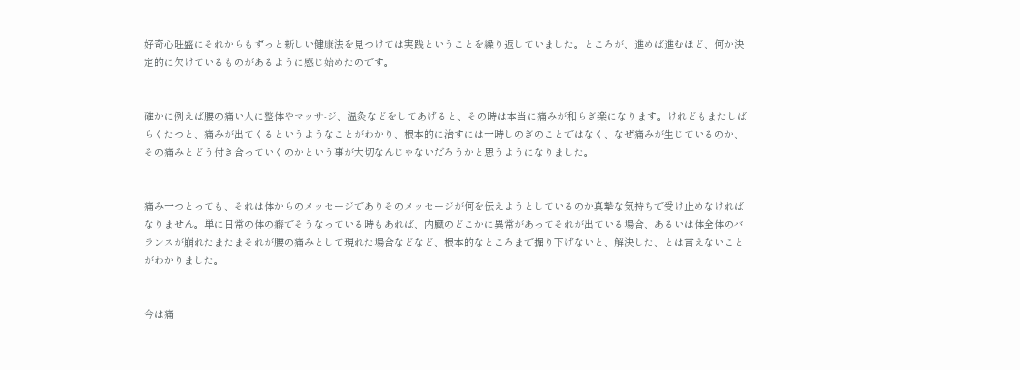好奇心旺盛にそれからもずっと新しい健康法を見つけては実践ということを繰り返していました。ところが、進めば進むほど、何か決定的に欠けているものがあるように感じ始めたのです。


確かに例えば腰の痛い人に整体やマッサ-ジ、温灸などをしてあげると、その時は本当に痛みが和らぎ楽になります。けれどもまたしばらくたつと、痛みが出てくるというようなことがわかり、根本的に治すには一時しのぎのことではなく、なぜ痛みが生じているのか、その痛みとどう付き合っていくのかという事が大切なんじゃないだろうかと思うようになりました。


痛み一つとっても、それは体からのメッセージでありそのメッセージが何を伝えようとしているのか真摯な気持ちで受け止めなければなりません。単に日常の体の癖でそうなっている時もあれば、内臓のどこかに異常があってそれが出ている場合、あるいは体全体のバランスが崩れたまたまそれが腰の痛みとして現れた場合などなど、根本的なところまで掘り下げないと、解決した、とは言えないことがわかりました。


今は痛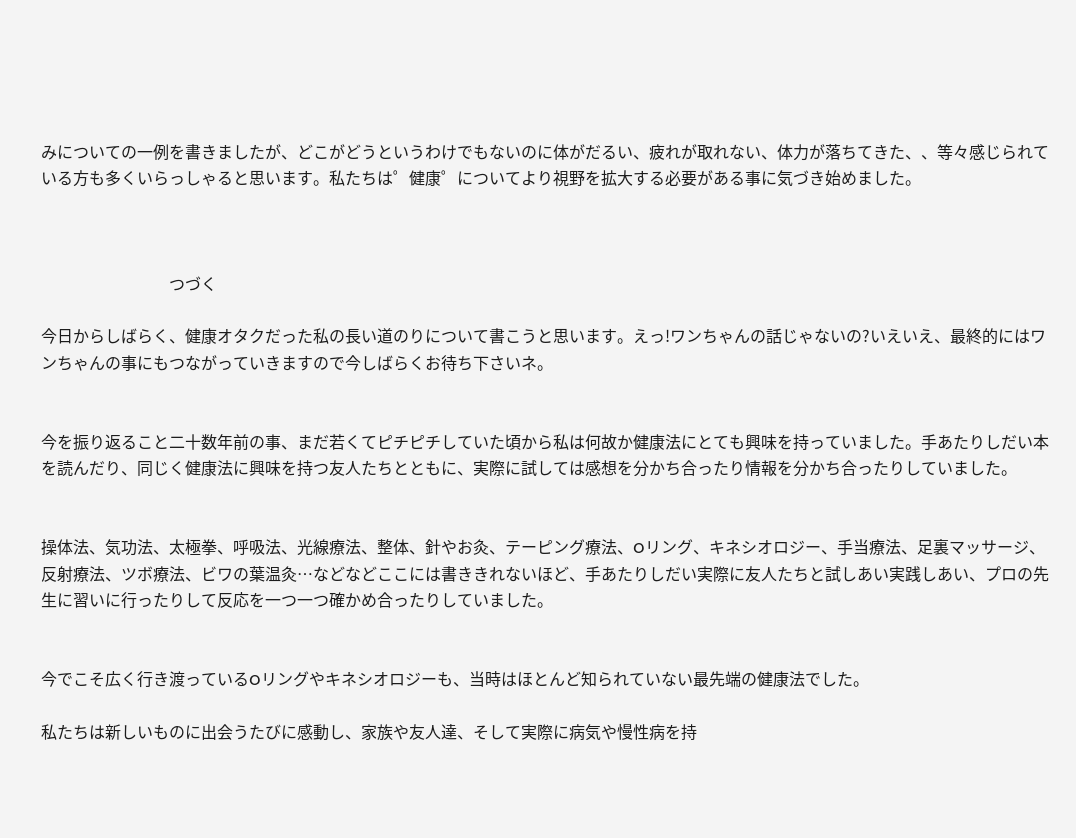みについての一例を書きましたが、どこがどうというわけでもないのに体がだるい、疲れが取れない、体力が落ちてきた、、等々感じられている方も多くいらっしゃると思います。私たちは゜健康゜についてより視野を拡大する必要がある事に気づき始めました。



                                つづく

今日からしばらく、健康オタクだった私の長い道のりについて書こうと思います。えっ!ワンちゃんの話じゃないの?いえいえ、最終的にはワンちゃんの事にもつながっていきますので今しばらくお待ち下さいネ。


今を振り返ること二十数年前の事、まだ若くてピチピチしていた頃から私は何故か健康法にとても興味を持っていました。手あたりしだい本を読んだり、同じく健康法に興味を持つ友人たちとともに、実際に試しては感想を分かち合ったり情報を分かち合ったりしていました。


操体法、気功法、太極拳、呼吸法、光線療法、整体、針やお灸、テーピング療法、Oリング、キネシオロジー、手当療法、足裏マッサージ、反射療法、ツボ療法、ビワの葉温灸…などなどここには書ききれないほど、手あたりしだい実際に友人たちと試しあい実践しあい、プロの先生に習いに行ったりして反応を一つ一つ確かめ合ったりしていました。


今でこそ広く行き渡っているOリングやキネシオロジーも、当時はほとんど知られていない最先端の健康法でした。

私たちは新しいものに出会うたびに感動し、家族や友人達、そして実際に病気や慢性病を持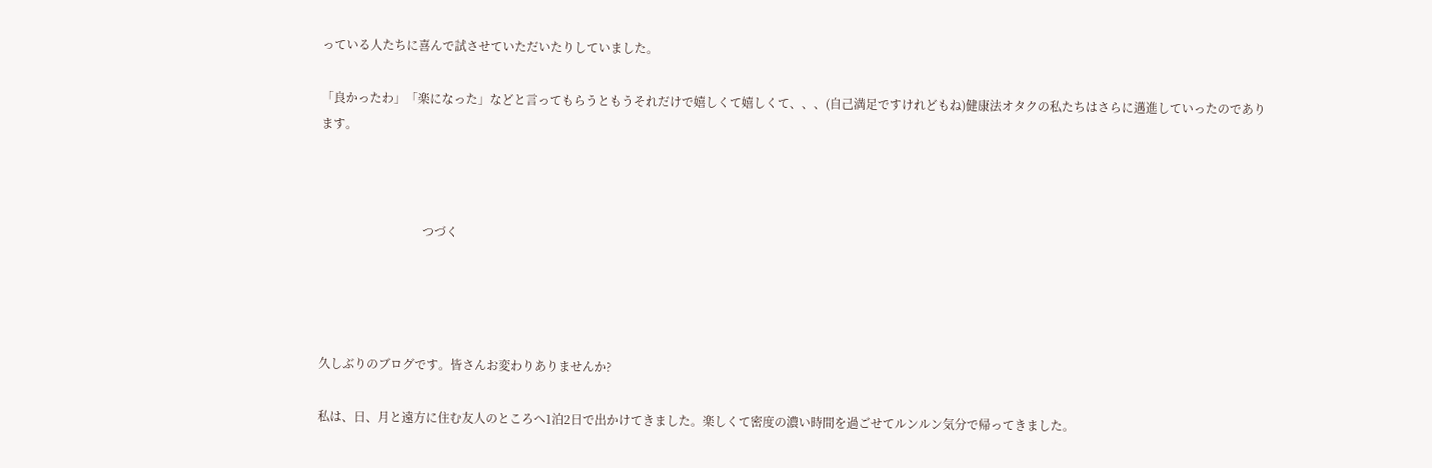っている人たちに喜んで試させていただいたりしていました。

「良かったわ」「楽になった」などと言ってもらうともうそれだけで嬉しくて嬉しくて、、、(自己満足ですけれどもね)健康法オタクの私たちはさらに邁進していったのであります。



                                  つづく




久しぶりのブログです。皆さんお変わりありませんか?

私は、日、月と遠方に住む友人のところへ1泊2日で出かけてきました。楽しくて密度の濃い時間を過ごせてルンルン気分で帰ってきました。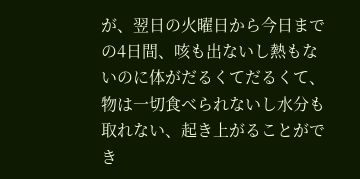が、翌日の火曜日から今日までの4日間、咳も出ないし熱もないのに体がだるくてだるくて、物は一切食べられないし水分も取れない、起き上がることができ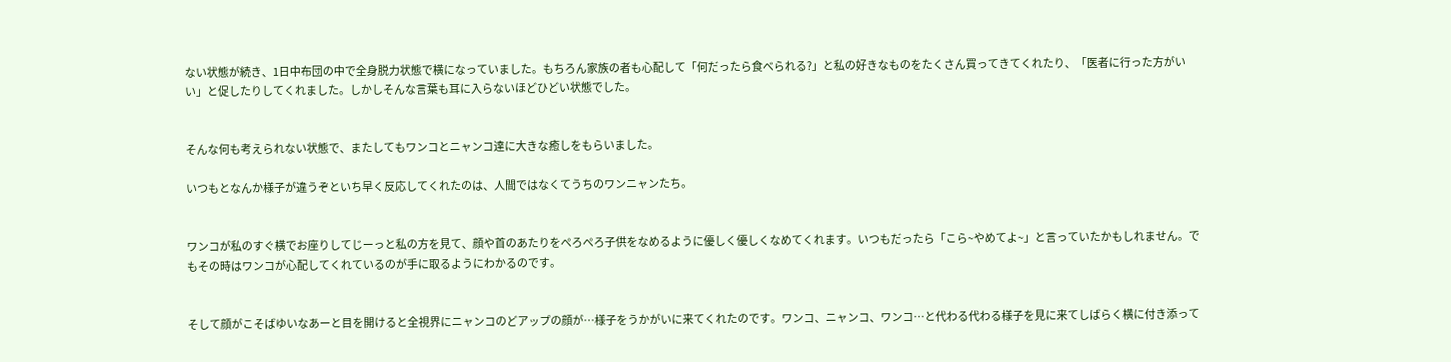ない状態が続き、1日中布団の中で全身脱力状態で横になっていました。もちろん家族の者も心配して「何だったら食べられる?」と私の好きなものをたくさん買ってきてくれたり、「医者に行った方がいい」と促したりしてくれました。しかしそんな言葉も耳に入らないほどひどい状態でした。


そんな何も考えられない状態で、またしてもワンコとニャンコ達に大きな癒しをもらいました。

いつもとなんか様子が違うぞといち早く反応してくれたのは、人間ではなくてうちのワンニャンたち。


ワンコが私のすぐ横でお座りしてじーっと私の方を見て、顔や首のあたりをぺろぺろ子供をなめるように優しく優しくなめてくれます。いつもだったら「こら~やめてよ~」と言っていたかもしれません。でもその時はワンコが心配してくれているのが手に取るようにわかるのです。


そして顔がこそばゆいなあーと目を開けると全視界にニャンコのどアップの顔が…様子をうかがいに来てくれたのです。ワンコ、ニャンコ、ワンコ…と代わる代わる様子を見に来てしばらく横に付き添って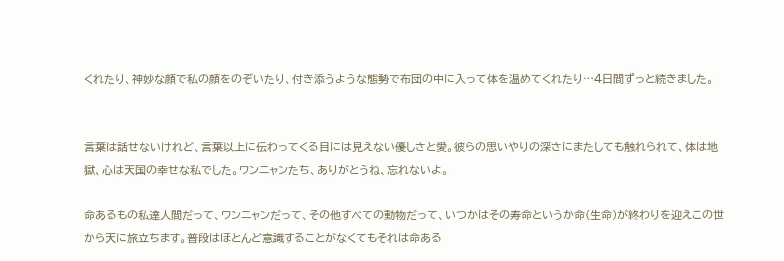くれたり、神妙な顔で私の顔をのぞいたり、付き添うような態勢で布団の中に入って体を温めてくれたり…4日間ずっと続きました。


言葉は話せないけれど、言葉以上に伝わってくる目には見えない優しさと愛。彼らの思いやりの深さにまたしても触れられて、体は地獄、心は天国の幸せな私でした。ワンニャンたち、ありがとうね、忘れないよ。

命あるもの私達人間だって、ワンニャンだって、その他すべての動物だって、いつかはその寿命というか命(生命)が終わりを迎えこの世から天に旅立ちます。普段はほとんど意識することがなくてもそれは命ある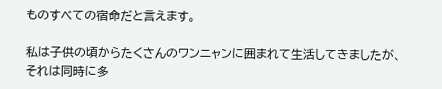ものすべての宿命だと言えます。

私は子供の頃からたくさんのワンニャンに囲まれて生活してきましたが、それは同時に多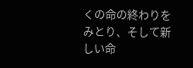くの命の終わりをみとり、そして新しい命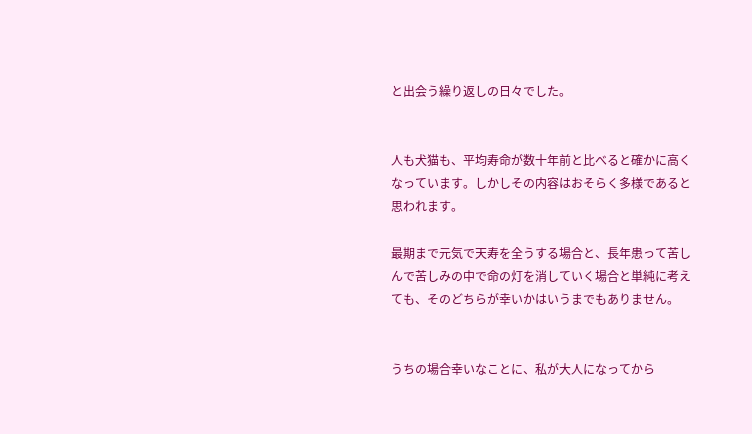と出会う繰り返しの日々でした。


人も犬猫も、平均寿命が数十年前と比べると確かに高くなっています。しかしその内容はおそらく多様であると思われます。

最期まで元気で天寿を全うする場合と、長年患って苦しんで苦しみの中で命の灯を消していく場合と単純に考えても、そのどちらが幸いかはいうまでもありません。


うちの場合幸いなことに、私が大人になってから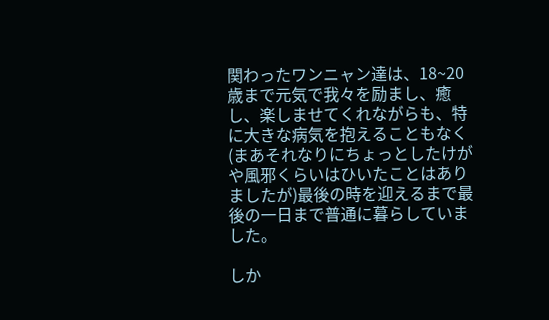関わったワンニャン達は、18~20歳まで元気で我々を励まし、癒し、楽しませてくれながらも、特に大きな病気を抱えることもなく(まあそれなりにちょっとしたけがや風邪くらいはひいたことはありましたが)最後の時を迎えるまで最後の一日まで普通に暮らしていました。

しか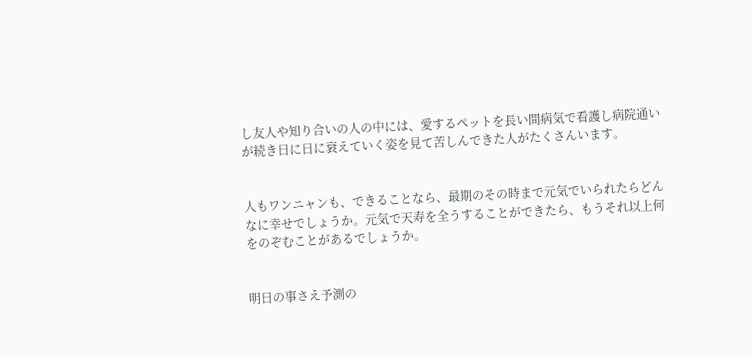し友人や知り合いの人の中には、愛するペットを長い間病気で看護し病院通いが続き日に日に衰えていく姿を見て苦しんできた人がたくさんいます。


人もワンニャンも、できることなら、最期のその時まで元気でいられたらどんなに幸せでしょうか。元気で天寿を全うすることができたら、もうそれ以上何をのぞむことがあるでしょうか。


明日の事さえ予測の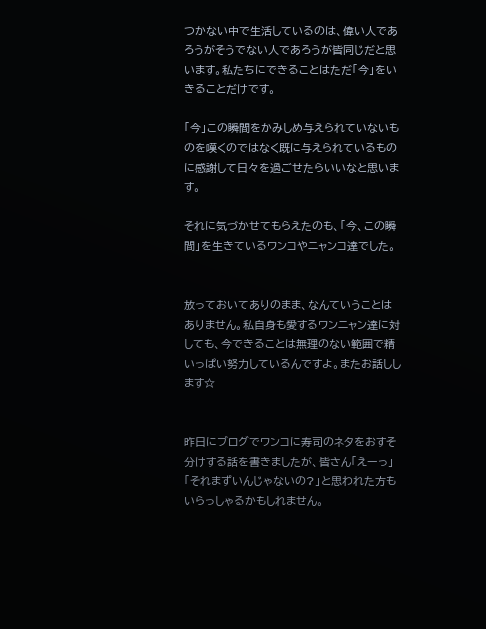つかない中で生活しているのは、偉い人であろうがそうでない人であろうが皆同じだと思います。私たちにできることはただ「今」をいきることだけです。

「今」この瞬間をかみしめ与えられていないものを嘆くのではなく既に与えられているものに感謝して日々を過ごせたらいいなと思います。

それに気づかせてもらえたのも、「今、この瞬間」を生きているワンコやニャンコ達でした。


放っておいてありのまま、なんていうことはありません。私自身も愛するワンニャン達に対しても、今できることは無理のない範囲で精いっぱい努力しているんですよ。またお話しします☆


昨日にブログでワンコに寿司のネタをおすそ分けする話を書きましたが、皆さん「えーっ」「それまずいんじゃないの?」と思われた方もいらっしゃるかもしれません。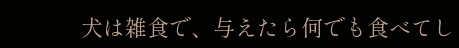犬は雑食で、与えたら何でも食べてし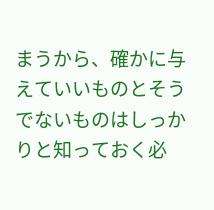まうから、確かに与えていいものとそうでないものはしっかりと知っておく必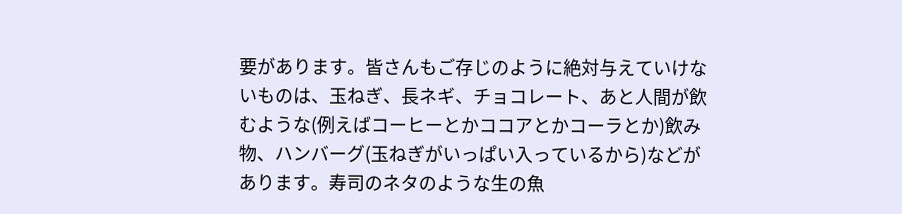要があります。皆さんもご存じのように絶対与えていけないものは、玉ねぎ、長ネギ、チョコレート、あと人間が飲むような(例えばコーヒーとかココアとかコーラとか)飲み物、ハンバーグ(玉ねぎがいっぱい入っているから)などがあります。寿司のネタのような生の魚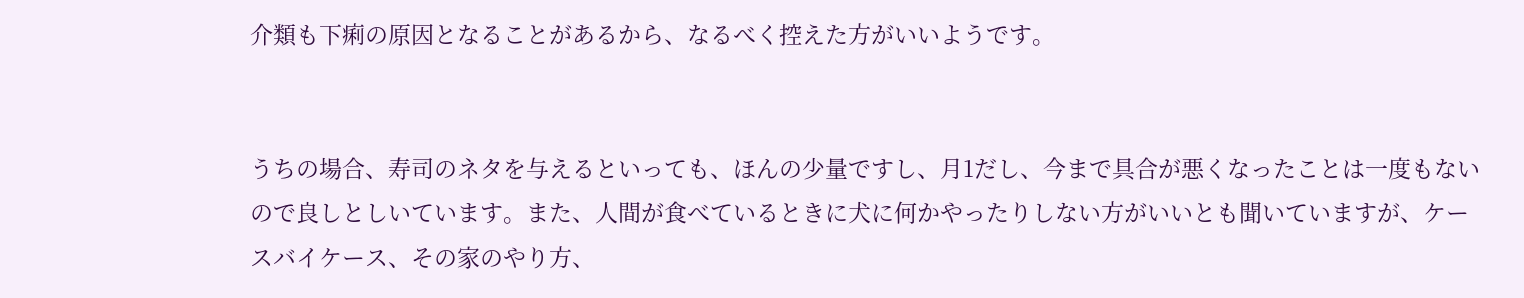介類も下痢の原因となることがあるから、なるべく控えた方がいいようです。


うちの場合、寿司のネタを与えるといっても、ほんの少量ですし、月1だし、今まで具合が悪くなったことは一度もないので良しとしいています。また、人間が食べているときに犬に何かやったりしない方がいいとも聞いていますが、ケースバイケース、その家のやり方、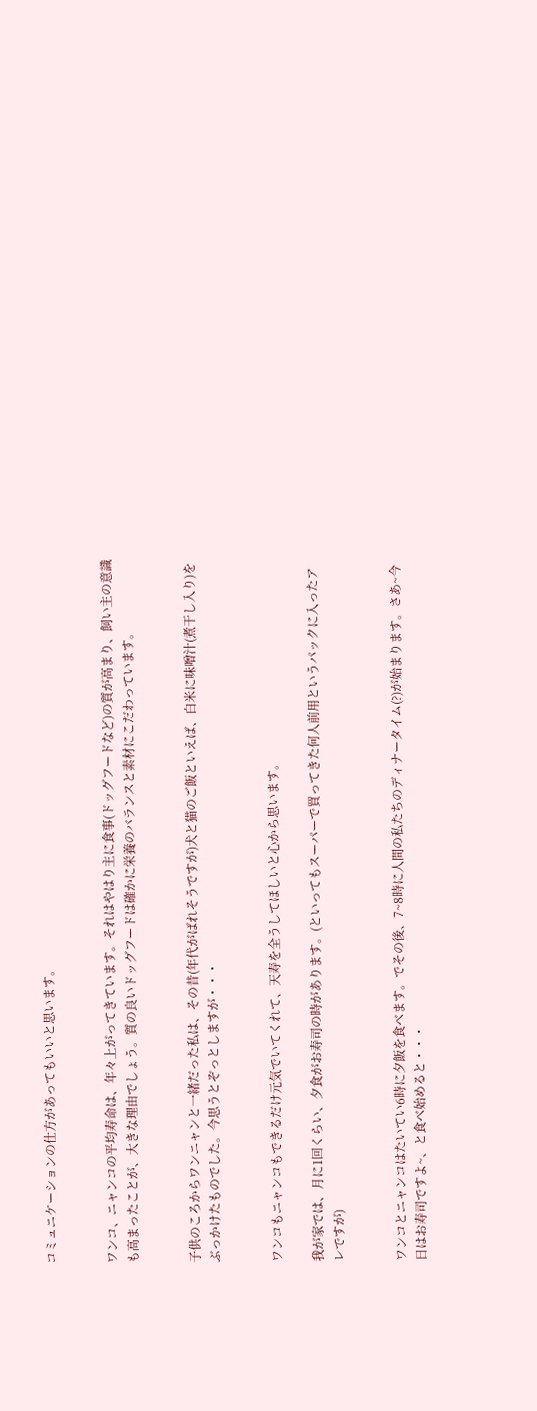コミュニケーションの仕方があってもいいと思います。


ワンコ、ニャンコの平均寿命は、年々上がってきています。それはやはり主に食事(ドッグフードなど)の質が高まり、飼い主の意識も高まったことが、大きな理由でしょう。質の良いドッグフードは確かに栄養のバランスと素材にこだわっています。


子供のころからワンニャンと一緒だった私は、その昔(年代がばれそうですが)犬と猫のご飯といえば、白米に味噌汁(煮干し入り)をぶっかけたものでした。今思うとぞっとしますが・・・


ワンコもニャンコもできるだけ元気でいてくれて、天寿を全うしてほしいと心から思います。

我が家では、月に1回くらい、夕食がお寿司の時があります。(といってもスーパーで買ってきた何人前用というパックに入ったアレですが)


ワンコとニャンコはたいてい6時に夕飯を食べます。でその後、7~8時に人間の私たちのディナータイム(?)が始まります。さあ~今日はお寿司ですよ~、と食べ始めると・・・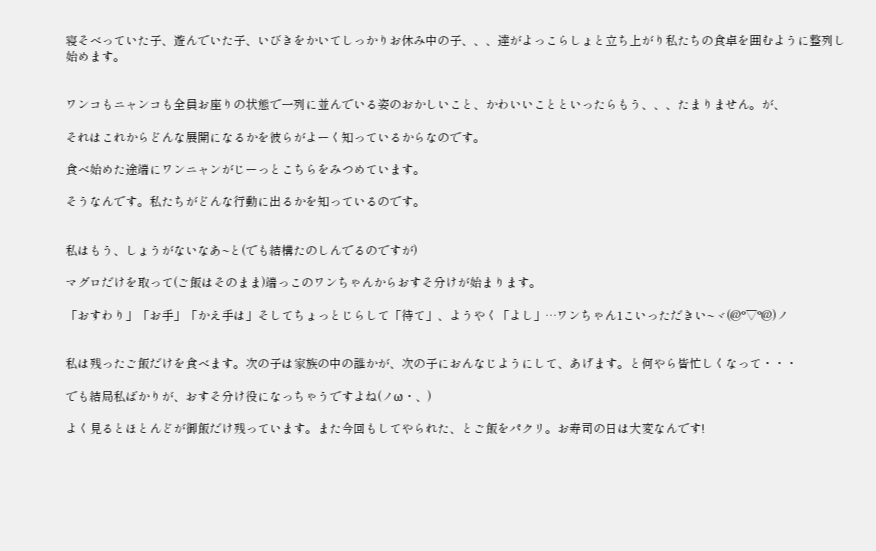寝そべっていた子、遊んでいた子、いびきをかいてしっかりお休み中の子、、、達がよっこらしょと立ち上がり私たちの食卓を囲むように整列し始めます。


ワンコもニャンコも全員お座りの状態で一列に並んでいる姿のおかしいこと、かわいいことといったらもう、、、たまりません。が、

それはこれからどんな展開になるかを彼らがよーく知っているからなのです。

食べ始めた途端にワンニャンがじーっとこちらをみつめています。

そうなんです。私たちがどんな行動に出るかを知っているのです。


私はもう、しょうがないなあ~と(でも結構たのしんでるのですが)

マグロだけを取って(ご飯はそのまま)端っこのワンちゃんからおすそ分けが始まります。

「おすわり」「お手」「かえ手は」そしてちょっとじらして「待て」、ようやく「よし」…ワンちゃん1こいっただきい~ヾ(@°▽°@)ノ


私は残ったご飯だけを食べます。次の子は家族の中の誰かが、次の子におんなじようにして、あげます。と何やら皆忙しくなって・・・

でも結局私ばかりが、おすそ分け役になっちゃうですよね(ノω・、)

よく見るとほとんどが御飯だけ残っています。また今回もしてやられた、とご飯をパクリ。お寿司の日は大変なんです!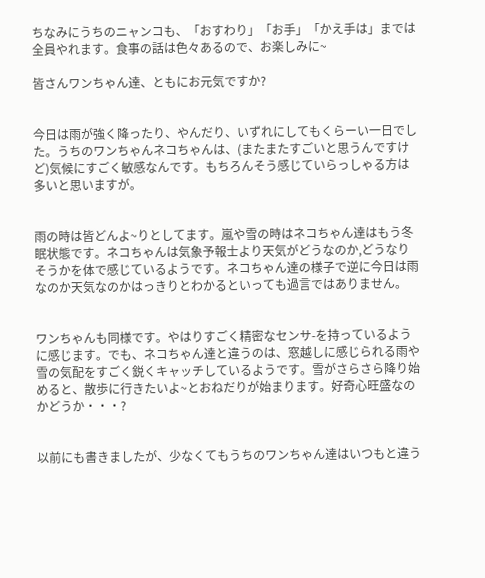ちなみにうちのニャンコも、「おすわり」「お手」「かえ手は」までは全員やれます。食事の話は色々あるので、お楽しみに~

皆さんワンちゃん達、ともにお元気ですか?


今日は雨が強く降ったり、やんだり、いずれにしてもくらーい一日でした。うちのワンちゃんネコちゃんは、(またまたすごいと思うんですけど)気候にすごく敏感なんです。もちろんそう感じていらっしゃる方は多いと思いますが。


雨の時は皆どんよ~りとしてます。嵐や雪の時はネコちゃん達はもう冬眠状態です。ネコちゃんは気象予報士より天気がどうなのか,どうなりそうかを体で感じているようです。ネコちゃん達の様子で逆に今日は雨なのか天気なのかはっきりとわかるといっても過言ではありません。


ワンちゃんも同様です。やはりすごく精密なセンサ-を持っているように感じます。でも、ネコちゃん達と違うのは、窓越しに感じられる雨や雪の気配をすごく鋭くキャッチしているようです。雪がさらさら降り始めると、散歩に行きたいよ~とおねだりが始まります。好奇心旺盛なのかどうか・・・?


以前にも書きましたが、少なくてもうちのワンちゃん達はいつもと違う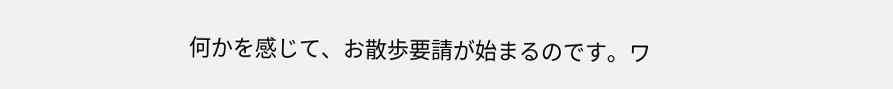何かを感じて、お散歩要請が始まるのです。ワ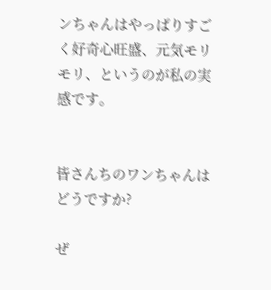ンちゃんはやっぱりすごく好奇心旺盛、元気モリモリ、というのが私の実感です。


皆さんちのワンちゃんはどうですか?

ぜ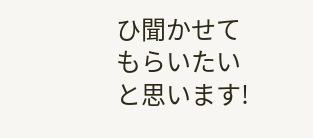ひ聞かせてもらいたいと思います!